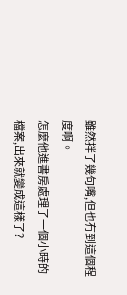雖然拌了幾句嘴,但也冇到這個程度啊。
怎麼他進書房處理了一個小時的檔案,出來就變成這樣了?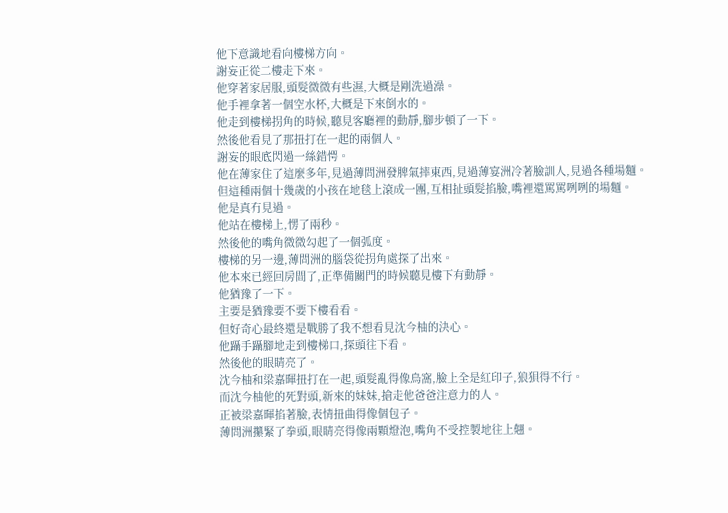他下意識地看向樓梯方向。
謝妄正從二樓走下來。
他穿著家居服,頭髮微微有些濕,大概是剛洗過澡。
他手裡拿著一個空水杯,大概是下來倒水的。
他走到樓梯拐角的時候,聽見客廳裡的動靜,腳步頓了一下。
然後他看見了那扭打在一起的兩個人。
謝妄的眼底閃過一絲錯愕。
他在薄家住了這麼多年,見過薄問洲發脾氣摔東西,見過薄宴洲冷著臉訓人,見過各種場麵。
但這種兩個十幾歲的小孩在地毯上滾成一團,互相扯頭髮掐臉,嘴裡還罵罵咧咧的場麵。
他是真冇見過。
他站在樓梯上,愣了兩秒。
然後他的嘴角微微勾起了一個弧度。
樓梯的另一邊,薄問洲的腦袋從拐角處探了出來。
他本來已經回房間了,正準備關門的時候聽見樓下有動靜。
他猶豫了一下。
主要是猶豫要不要下樓看看。
但好奇心最終還是戰勝了我不想看見沈今柚的決心。
他躡手躡腳地走到樓梯口,探頭往下看。
然後他的眼睛亮了。
沈今柚和梁嘉暉扭打在一起,頭髮亂得像鳥窩,臉上全是紅印子,狼狽得不行。
而沈今柚他的死對頭,新來的妹妹,搶走他爸爸注意力的人。
正被梁嘉暉掐著臉,表情扭曲得像個包子。
薄問洲攥緊了拳頭,眼睛亮得像兩顆燈泡,嘴角不受控製地往上翹。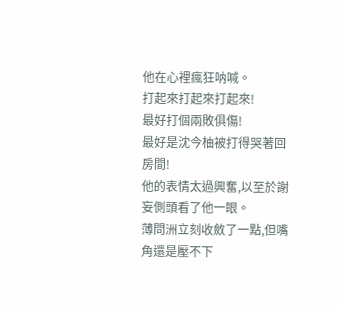他在心裡瘋狂呐喊。
打起來打起來打起來!
最好打個兩敗俱傷!
最好是沈今柚被打得哭著回房間!
他的表情太過興奮,以至於謝妄側頭看了他一眼。
薄問洲立刻收斂了一點,但嘴角還是壓不下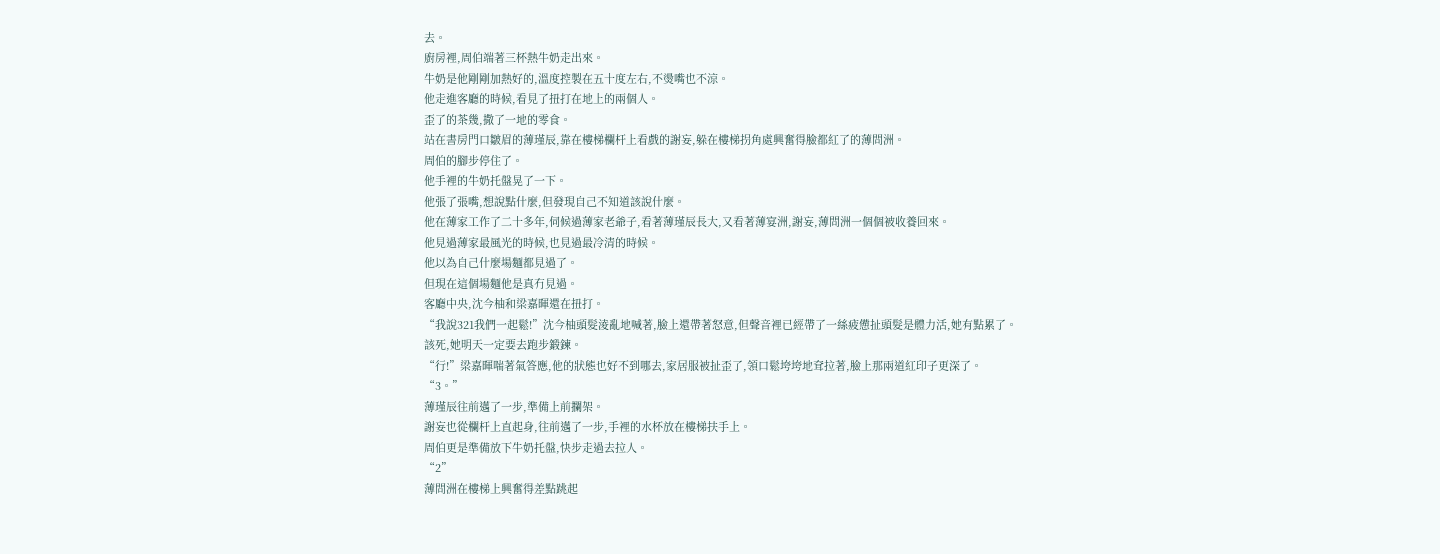去。
廚房裡,周伯端著三杯熱牛奶走出來。
牛奶是他剛剛加熱好的,溫度控製在五十度左右,不燙嘴也不涼。
他走進客廳的時候,看見了扭打在地上的兩個人。
歪了的茶幾,撒了一地的零食。
站在書房門口皺眉的薄瑾辰,靠在樓梯欄杆上看戲的謝妄,躲在樓梯拐角處興奮得臉都紅了的薄問洲。
周伯的腳步停住了。
他手裡的牛奶托盤晃了一下。
他張了張嘴,想說點什麼,但發現自己不知道該說什麼。
他在薄家工作了二十多年,伺候過薄家老爺子,看著薄瑾辰長大,又看著薄宴洲,謝妄,薄問洲一個個被收養回來。
他見過薄家最風光的時候,也見過最冷清的時候。
他以為自己什麼場麵都見過了。
但現在這個場麵他是真冇見過。
客廳中央,沈今柚和梁嘉暉還在扭打。
“我說321我們一起鬆!”沈今柚頭髮淩亂地喊著,臉上還帶著怒意,但聲音裡已經帶了一絲疲憊扯頭髮是體力活,她有點累了。
該死,她明天一定要去跑步鍛鍊。
“行!”梁嘉暉喘著氣答應,他的狀態也好不到哪去,家居服被扯歪了,領口鬆垮垮地耷拉著,臉上那兩道紅印子更深了。
“3。”
薄瑾辰往前邁了一步,準備上前攔架。
謝妄也從欄杆上直起身,往前邁了一步,手裡的水杯放在樓梯扶手上。
周伯更是準備放下牛奶托盤,快步走過去拉人。
“2”
薄問洲在樓梯上興奮得差點跳起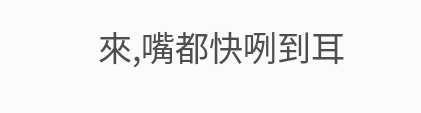來,嘴都快咧到耳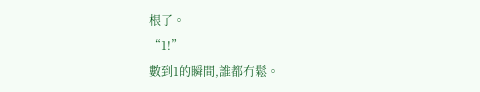根了。
“1!”
數到1的瞬間,誰都冇鬆。